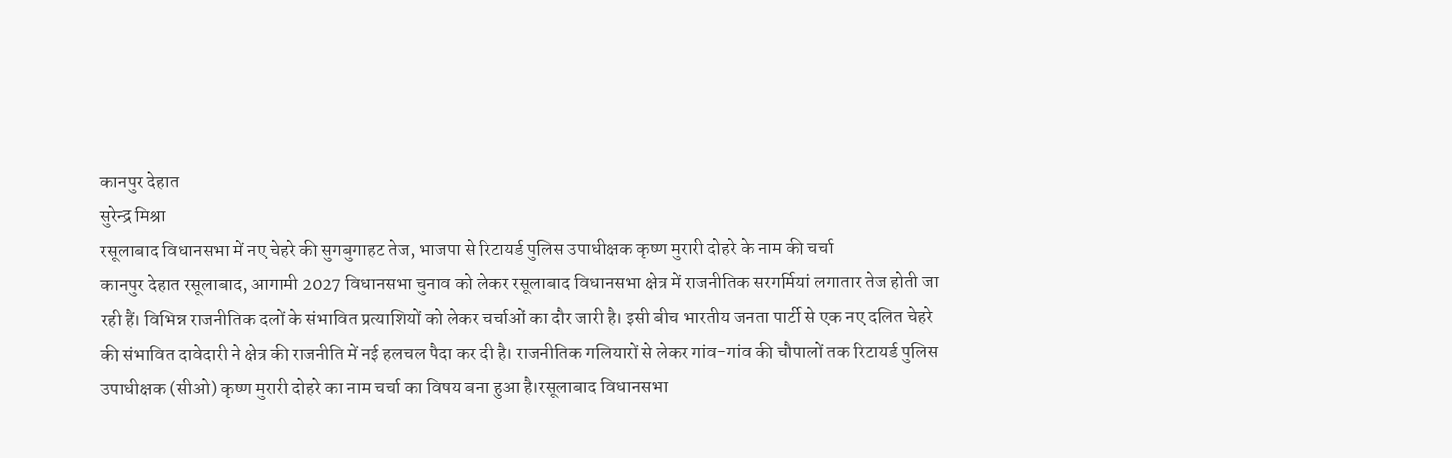कानपुर देहात
सुरेन्द्र मिश्रा
रसूलाबाद विधानसभा में नए चेहरे की सुगबुगाहट तेज, भाजपा से रिटायर्ड पुलिस उपाधीक्षक कृष्ण मुरारी दोहरे के नाम की चर्चा
कानपुर देहात रसूलाबाद, आगामी 2027 विधानसभा चुनाव को लेकर रसूलाबाद विधानसभा क्षेत्र में राजनीतिक सरगर्मियां लगातार तेज होती जा रही हैं। विभिन्न राजनीतिक दलों के संभावित प्रत्याशियों को लेकर चर्चाओं का दौर जारी है। इसी बीच भारतीय जनता पार्टी से एक नए दलित चेहरे की संभावित दावेदारी ने क्षेत्र की राजनीति में नई हलचल पैदा कर दी है। राजनीतिक गलियारों से लेकर गांव-गांव की चौपालों तक रिटायर्ड पुलिस उपाधीक्षक (सीओ) कृष्ण मुरारी दोहरे का नाम चर्चा का विषय बना हुआ है।रसूलाबाद विधानसभा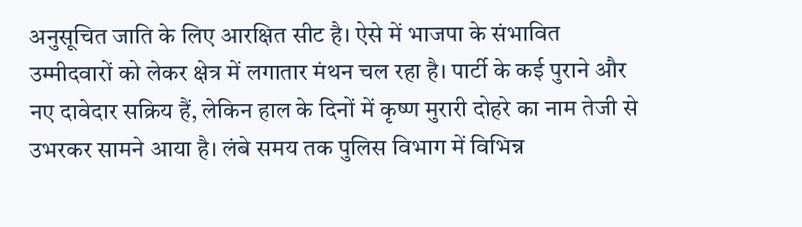अनुसूचित जाति के लिए आरक्षित सीट है। ऐसे में भाजपा के संभावित उम्मीदवारों को लेकर क्षेत्र में लगातार मंथन चल रहा है। पार्टी के कई पुराने और नए दावेदार सक्रिय हैं, लेकिन हाल के दिनों में कृष्ण मुरारी दोहरे का नाम तेजी से उभरकर सामने आया है। लंबे समय तक पुलिस विभाग में विभिन्न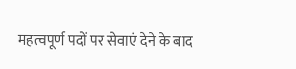महत्वपूर्ण पदों पर सेवाएं देने के बाद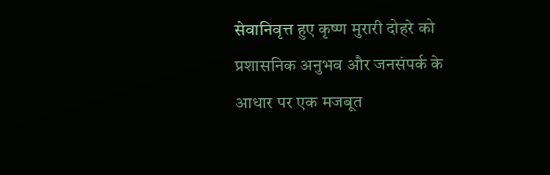सेवानिवृत्त हुए कृष्ण मुरारी दोहरे को प्रशासनिक अनुभव और जनसंपर्क के आधार पर एक मजबूत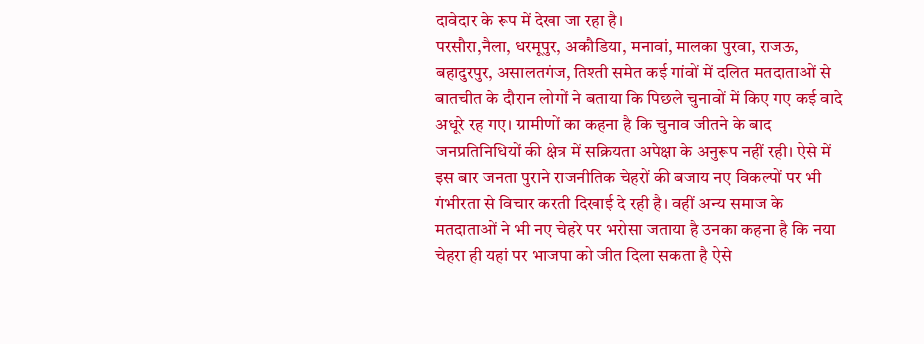दावेदार के रूप में देखा जा रहा है।
परसौरा,नैला, धरमूपुर, अकौडिया, मनावां, मालका पुरवा, राजऊ, बहादुरपुर, असालतगंज, तिश्ती समेत कई गांवों में दलित मतदाताओं से बातचीत के दौरान लोगों ने बताया कि पिछले चुनावों में किए गए कई वादे अधूरे रह गए। ग्रामीणों का कहना है कि चुनाव जीतने के बाद जनप्रतिनिधियों की क्षेत्र में सक्रियता अपेक्षा के अनुरूप नहीं रही। ऐसे में इस बार जनता पुराने राजनीतिक चेहरों की बजाय नए विकल्पों पर भी गंभीरता से विचार करती दिखाई दे रही है। वहीं अन्य समाज के मतदाताओं ने भी नए चेहरे पर भरोसा जताया है उनका कहना है कि नया चेहरा ही यहां पर भाजपा को जीत दिला सकता है ऐसे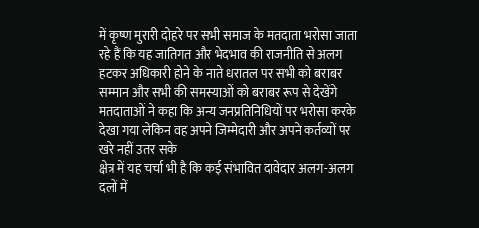में कृष्ण मुरारी दोहरे पर सभी समाज के मतदाता भरोसा जाता रहे हैं कि यह जातिगत और भेदभाव की राजनीति से अलग हटकर अधिकारी होने के नाते धरातल पर सभी को बराबर सम्मान और सभी की समस्याओं को बराबर रूप से देखेंगे मतदाताओं ने कहा कि अन्य जनप्रतिनिधियों पर भरोसा करके देखा गया लेकिन वह अपने जिम्मेदारी और अपने कर्तव्यों पर खरे नहीं उतर सके
क्षेत्र में यह चर्चा भी है कि कई संभावित दावेदार अलग-अलग दलों में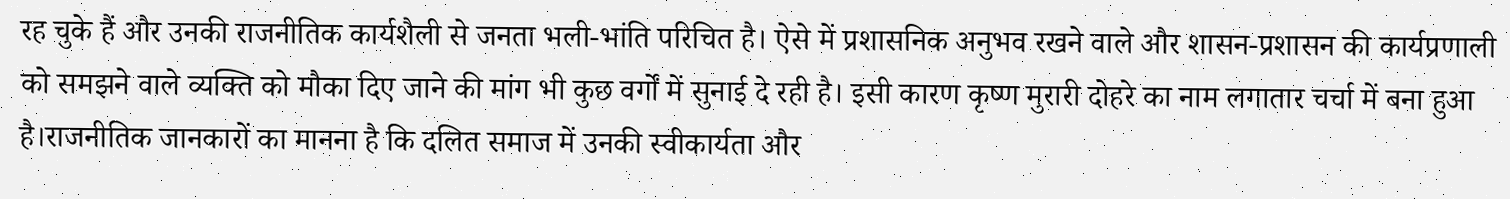रह चुके हैं और उनकी राजनीतिक कार्यशैली से जनता भली-भांति परिचित है। ऐसे में प्रशासनिक अनुभव रखने वाले और शासन-प्रशासन की कार्यप्रणाली को समझने वाले व्यक्ति को मौका दिए जाने की मांग भी कुछ वर्गों में सुनाई दे रही है। इसी कारण कृष्ण मुरारी दोहरे का नाम लगातार चर्चा में बना हुआ है।राजनीतिक जानकारों का मानना है कि दलित समाज में उनकी स्वीकार्यता और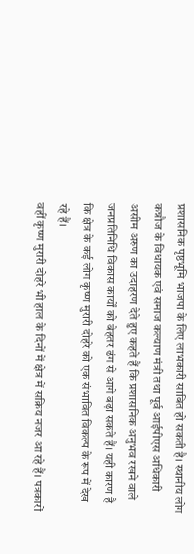प्रशासनिक पृष्ठभूमि भाजपा के लिए लाभकारी साबित हो सकती है। स्थानीय लोग कन्नौज के विधायक एवं समाज कल्याण मंत्री तथा पूर्व आईपीएस अधिकारी असीम अरुण का उदाहरण देते हुए कहते हैं कि प्रशासनिक अनुभव रखने वाले जनप्रतिनिधि विकास कार्यों को बेहतर ढंग से आगे बढ़ा सकते हैं। यही कारण है कि क्षेत्र के कई लोग कृष्ण मुरारी दोहरे को एक संभावित विकल्प के रूप में देख रहे हैं।
वहीं कृष्ण मुरारी दोहरे भी हाल के दिनों में क्षेत्र में सक्रिय नजर आ रहे हैं। पत्रकारों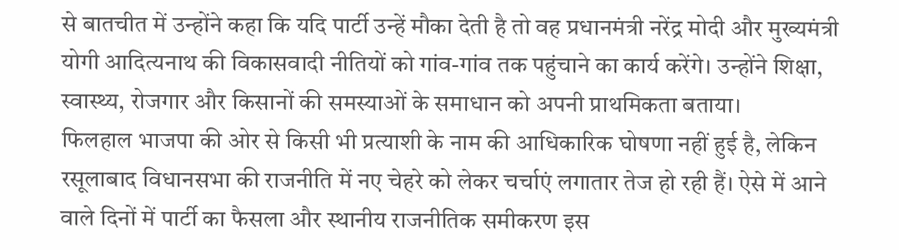से बातचीत में उन्होंने कहा कि यदि पार्टी उन्हें मौका देती है तो वह प्रधानमंत्री नरेंद्र मोदी और मुख्यमंत्री योगी आदित्यनाथ की विकासवादी नीतियों को गांव-गांव तक पहुंचाने का कार्य करेंगे। उन्होंने शिक्षा, स्वास्थ्य, रोजगार और किसानों की समस्याओं के समाधान को अपनी प्राथमिकता बताया।
फिलहाल भाजपा की ओर से किसी भी प्रत्याशी के नाम की आधिकारिक घोषणा नहीं हुई है, लेकिन रसूलाबाद विधानसभा की राजनीति में नए चेहरे को लेकर चर्चाएं लगातार तेज हो रही हैं। ऐसे में आने वाले दिनों में पार्टी का फैसला और स्थानीय राजनीतिक समीकरण इस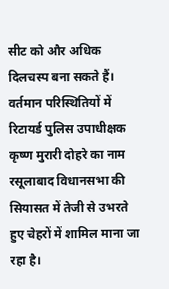सीट को और अधिक दिलचस्प बना सकते हैं। वर्तमान परिस्थितियों में रिटायर्ड पुलिस उपाधीक्षक कृष्ण मुरारी दोहरे का नाम रसूलाबाद विधानसभा की सियासत में तेजी से उभरते हुए चेहरों में शामिल माना जा रहा है।